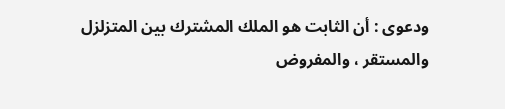ودعوى : أن الثابت هو الملك المشترك بين المتزلزل والمستقر ، والمفروض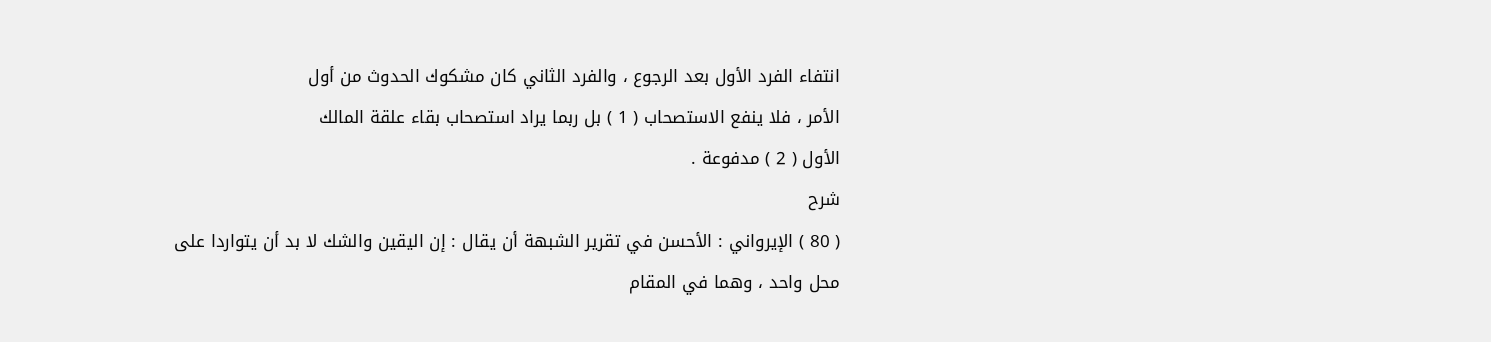انتفاء الفرد الأول بعد الرجوع ، والفرد الثاني كان مشكوك الحدوث من أول
الأمر ، فلا ينفع الاستصحاب ( 1 ) بل ربما يراد استصحاب بقاء علقة المالك
الأول ( 2 ) مدفوعة .
شرح
( 80 ) الإيرواني : الأحسن في تقرير الشبهة أن يقال : إن اليقين والشك لا بد أن يتواردا على
محل واحد ، وهما في المقام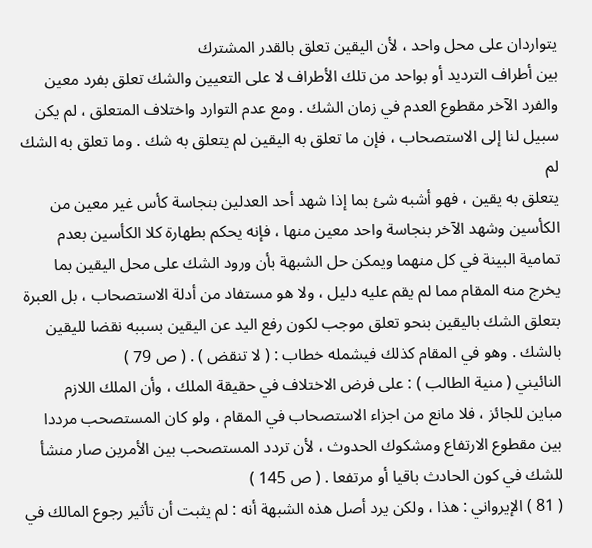يتواردان على محل واحد ، لأن اليقين تعلق بالقدر المشترك
بين أطراف الترديد أو بواحد من تلك الأطراف لا على التعيين والشك تعلق بفرد معين
والفرد الآخر مقطوع العدم في زمان الشك . ومع عدم التوارد واختلاف المتعلق ، لم يكن
سبيل لنا إلى الاستصحاب ، فإن ما تعلق به اليقين لم يتعلق به شك . وما تعلق به الشك لم
يتعلق به يقين ، فهو أشبه شئ بما إذا شهد أحد العدلين بنجاسة كأس غير معين من
الكأسين وشهد الآخر بنجاسة واحد معين منها ، فإنه يحكم بطهارة كلا الكأسين بعدم
تمامية البينة في كل منهما ويمكن حل الشبهة بأن ورود الشك على محل اليقين بما
يخرج منه المقام مما لم يقم عليه دليل ، ولا هو مستفاد من أدلة الاستصحاب ، بل العبرة
بتعلق الشك باليقين بنحو تعلق موجب لكون رفع اليد عن اليقين بسببه نقضا لليقين
بالشك . وهو في المقام كذلك فيشمله خطاب : ( لا تنقض ) . ( ص 79 )
النائيني ( منية الطالب ) : على فرض الاختلاف في حقيقة الملك ، وأن الملك اللازم
مباين للجائز ، فلا مانع من اجزاء الاستصحاب في المقام ، ولو كان المستصحب مرددا
بين مقطوع الارتفاع ومشكوك الحدوث ، لأن تردد المستصحب بين الأمرين صار منشأ
للشك في كون الحادث باقيا أو مرتفعا . ( ص 145 )
( 81 ) الإيرواني : هذا ، ولكن يرد أصل هذه الشبهة أنه : لم يثبت أن تأثير رجوع المالك في